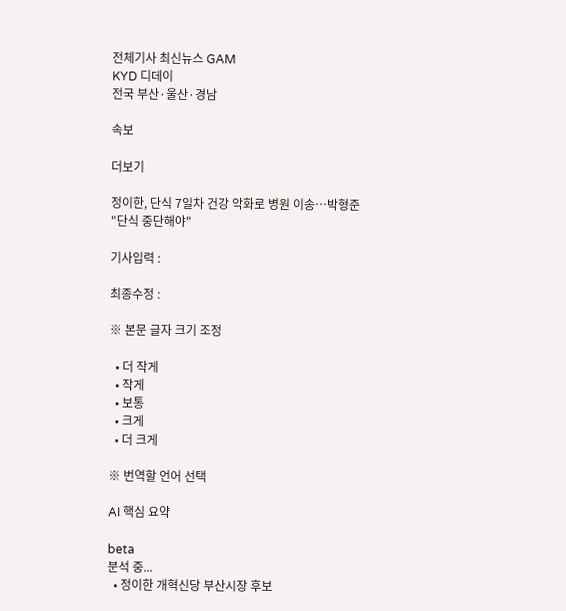전체기사 최신뉴스 GAM
KYD 디데이
전국 부산·울산·경남

속보

더보기

정이한, 단식 7일차 건강 악화로 병원 이송…박형준 "단식 중단해야"

기사입력 :

최종수정 :

※ 본문 글자 크기 조정

  • 더 작게
  • 작게
  • 보통
  • 크게
  • 더 크게

※ 번역할 언어 선택

AI 핵심 요약

beta
분석 중...
  • 정이한 개혁신당 부산시장 후보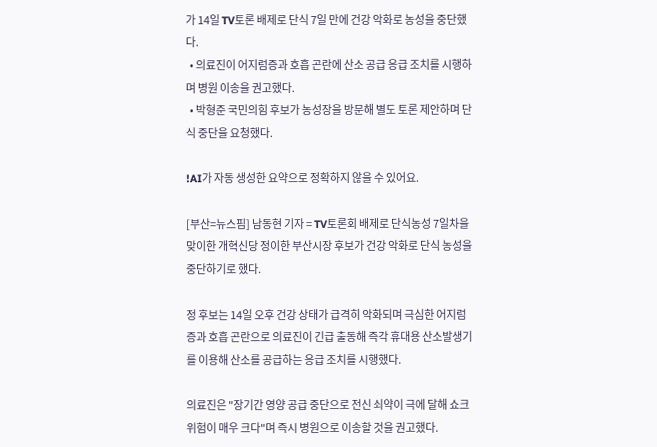가 14일 TV토론 배제로 단식 7일 만에 건강 악화로 농성을 중단했다.
  • 의료진이 어지럼증과 호흡 곤란에 산소 공급 응급 조치를 시행하며 병원 이송을 권고했다.
  • 박형준 국민의힘 후보가 농성장을 방문해 별도 토론 제안하며 단식 중단을 요청했다.

!AI가 자동 생성한 요약으로 정확하지 않을 수 있어요.

[부산=뉴스핌] 남동현 기자 = TV토론회 배제로 단식농성 7일차을 맞이한 개혁신당 정이한 부산시장 후보가 건강 악화로 단식 농성을 중단하기로 했다.

정 후보는 14일 오후 건강 상태가 급격히 악화되며 극심한 어지럼증과 호흡 곤란으로 의료진이 긴급 출동해 즉각 휴대용 산소발생기를 이용해 산소를 공급하는 응급 조치를 시행했다.

의료진은 "장기간 영양 공급 중단으로 전신 쇠약이 극에 달해 쇼크 위험이 매우 크다"며 즉시 병원으로 이송할 것을 권고했다.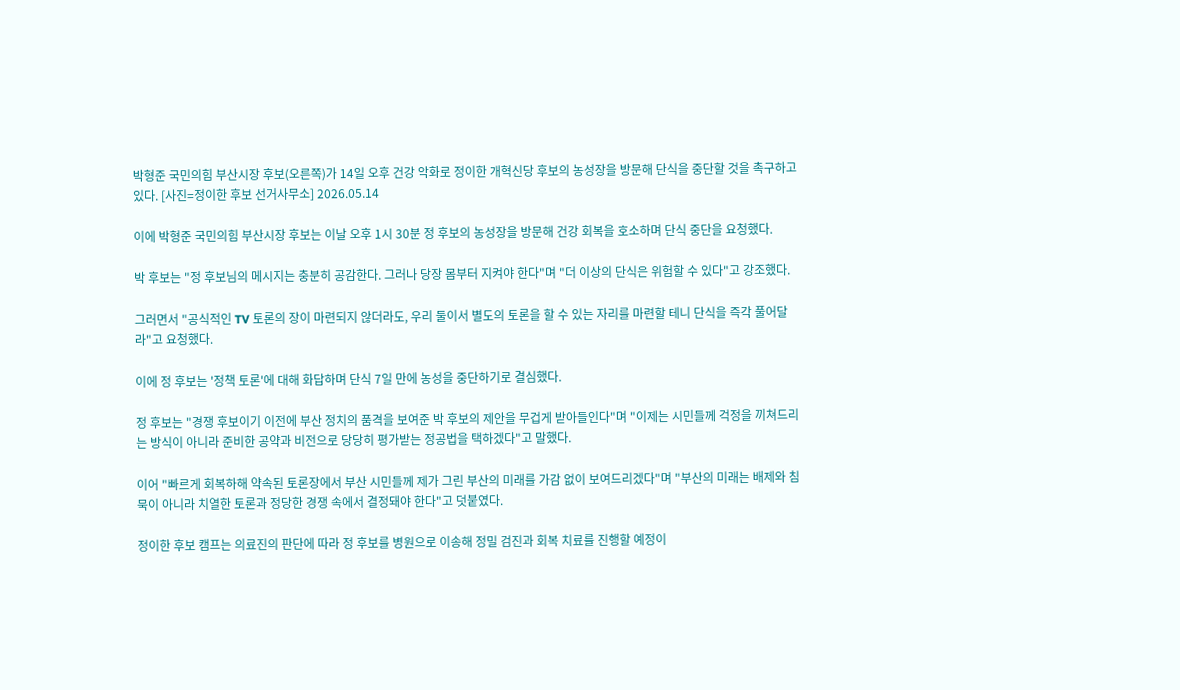박형준 국민의힘 부산시장 후보(오른쪽)가 14일 오후 건강 악화로 정이한 개혁신당 후보의 농성장을 방문해 단식을 중단할 것을 촉구하고 있다. [사진=정이한 후보 선거사무소] 2026.05.14

이에 박형준 국민의힘 부산시장 후보는 이날 오후 1시 30분 정 후보의 농성장을 방문해 건강 회복을 호소하며 단식 중단을 요청했다.

박 후보는 "정 후보님의 메시지는 충분히 공감한다. 그러나 당장 몸부터 지켜야 한다"며 "더 이상의 단식은 위험할 수 있다"고 강조했다.

그러면서 "공식적인 TV 토론의 장이 마련되지 않더라도, 우리 둘이서 별도의 토론을 할 수 있는 자리를 마련할 테니 단식을 즉각 풀어달라"고 요청했다.

이에 정 후보는 '정책 토론'에 대해 화답하며 단식 7일 만에 농성을 중단하기로 결심했다.

정 후보는 "경쟁 후보이기 이전에 부산 정치의 품격을 보여준 박 후보의 제안을 무겁게 받아들인다"며 "이제는 시민들께 걱정을 끼쳐드리는 방식이 아니라 준비한 공약과 비전으로 당당히 평가받는 정공법을 택하겠다"고 말했다.

이어 "빠르게 회복하해 약속된 토론장에서 부산 시민들께 제가 그린 부산의 미래를 가감 없이 보여드리겠다"며 "부산의 미래는 배제와 침묵이 아니라 치열한 토론과 정당한 경쟁 속에서 결정돼야 한다"고 덧붙였다.

정이한 후보 캠프는 의료진의 판단에 따라 정 후보를 병원으로 이송해 정밀 검진과 회복 치료를 진행할 예정이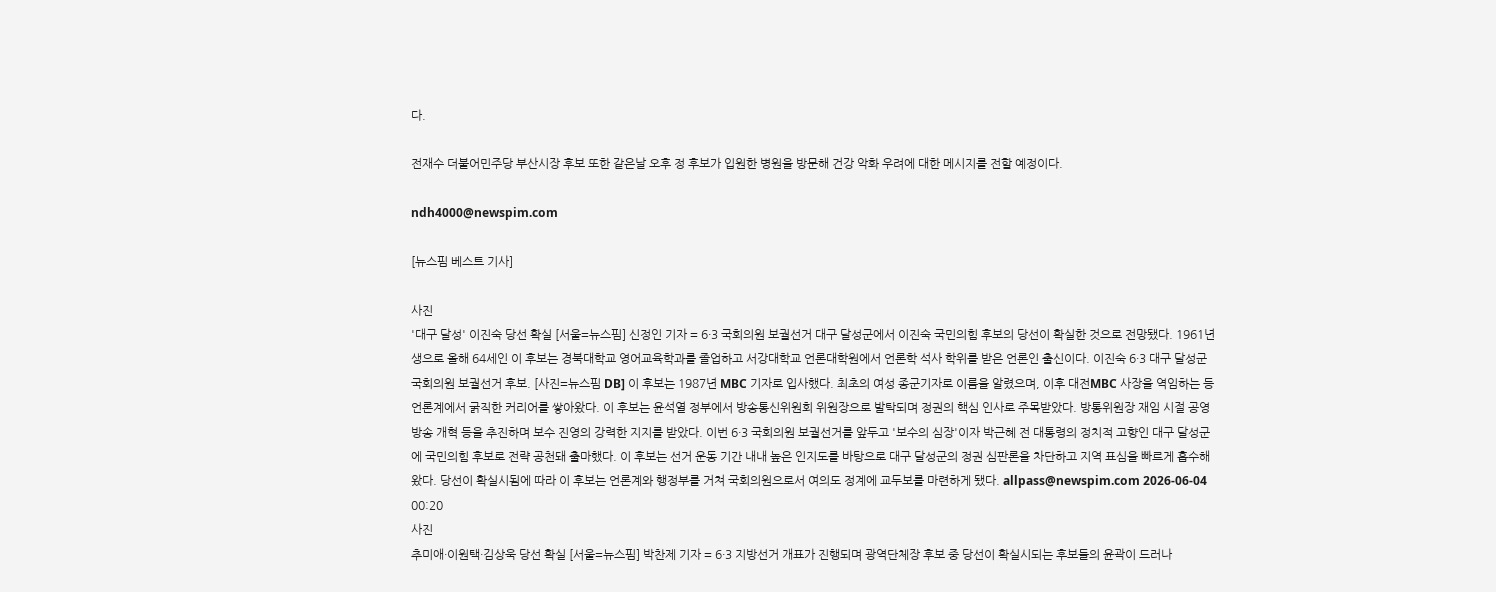다.

전재수 더불어민주당 부산시장 후보 또한 같은날 오후 정 후보가 입원한 병원을 방문해 건강 악화 우려에 대한 메시지를 전할 예정이다.

ndh4000@newspim.com

[뉴스핌 베스트 기사]

사진
'대구 달성' 이진숙 당선 확실 [서울=뉴스핌] 신정인 기자 = 6·3 국회의원 보궐선거 대구 달성군에서 이진숙 국민의힘 후보의 당선이 확실한 것으로 전망됐다. 1961년생으로 올해 64세인 이 후보는 경북대학교 영어교육학과를 졸업하고 서강대학교 언론대학원에서 언론학 석사 학위를 받은 언론인 출신이다. 이진숙 6·3 대구 달성군 국회의원 보궐선거 후보. [사진=뉴스핌 DB] 이 후보는 1987년 MBC 기자로 입사했다. 최초의 여성 종군기자로 이름을 알렸으며, 이후 대전MBC 사장을 역임하는 등 언론계에서 굵직한 커리어를 쌓아왔다. 이 후보는 윤석열 정부에서 방송통신위원회 위원장으로 발탁되며 정권의 핵심 인사로 주목받았다. 방통위원장 재임 시절 공영방송 개혁 등을 추진하며 보수 진영의 강력한 지지를 받았다. 이번 6·3 국회의원 보궐선거를 앞두고 '보수의 심장'이자 박근혜 전 대통령의 정치적 고향인 대구 달성군에 국민의힘 후보로 전략 공천돼 출마했다. 이 후보는 선거 운동 기간 내내 높은 인지도를 바탕으로 대구 달성군의 정권 심판론을 차단하고 지역 표심을 빠르게 흡수해 왔다. 당선이 확실시됨에 따라 이 후보는 언론계와 행정부를 거쳐 국회의원으로서 여의도 정계에 교두보를 마련하게 됐다. allpass@newspim.com 2026-06-04 00:20
사진
추미애·이원택·김상욱 당선 확실 [서울=뉴스핌] 박찬제 기자 = 6·3 지방선거 개표가 진행되며 광역단체장 후보 중 당선이 확실시되는 후보들의 윤곽이 드러나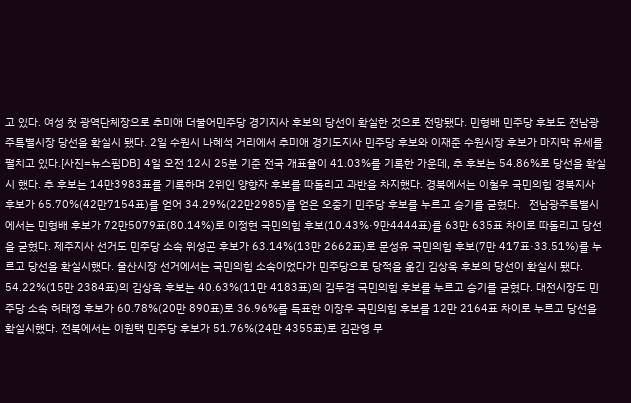고 있다. 여성 첫 광역단체장으로 추미애 더불어민주당 경기지사 후보의 당선이 확실한 것으로 전망됐다. 민형배 민주당 후보도 전남광주특별시장 당선을 확실시 됐다. 2일 수원시 나혜석 거리에서 추미애 경기도지사 민주당 후보와 이재준 수원시장 후보가 마지막 유세를 펼치고 있다.[사진=뉴스핌DB] 4일 오전 12시 25분 기준 전국 개표율이 41.03%를 기록한 가운데, 추 후보는 54.86%로 당선을 확실시 했다. 추 후보는 14만3983표를 기록하며 2위인 양향자 후보를 따돌리고 과반을 차지했다. 경북에서는 이철우 국민의힘 경북지사 후보가 65.70%(42만7154표)를 얻어 34.29%(22만2985)를 얻은 오중기 민주당 후보를 누르고 승기를 굳혔다.   전남광주특별시에서는 민형배 후보가 72만5079표(80.14%)로 이정현 국민의힘 후보(10.43%·9만4444표)를 63만 635표 차이로 따돌리고 당선을 굳혔다. 제주지사 선거도 민주당 소속 위성곤 후보가 63.14%(13만 2662표)로 문성유 국민의힘 후보(7만 417표·33.51%)를 누르고 당선을 확실시했다. 울산시장 선거에서는 국민의힘 소속이었다가 민주당으로 당적을 옮긴 김상욱 후보의 당선이 확실시 됐다. 54.22%(15만 2384표)의 김상욱 후보는 40.63%(11만 4183표)의 김두겸 국민의힘 후보를 누르고 승기를 굳혔다. 대전시장도 민주당 소속 허태정 후보가 60.78%(20만 890표)로 36.96%를 득표한 이장우 국민의힘 후보를 12만 2164표 차이로 누르고 당선을 확실시했다. 전북에서는 이원택 민주당 후보가 51.76%(24만 4355표)로 김관영 무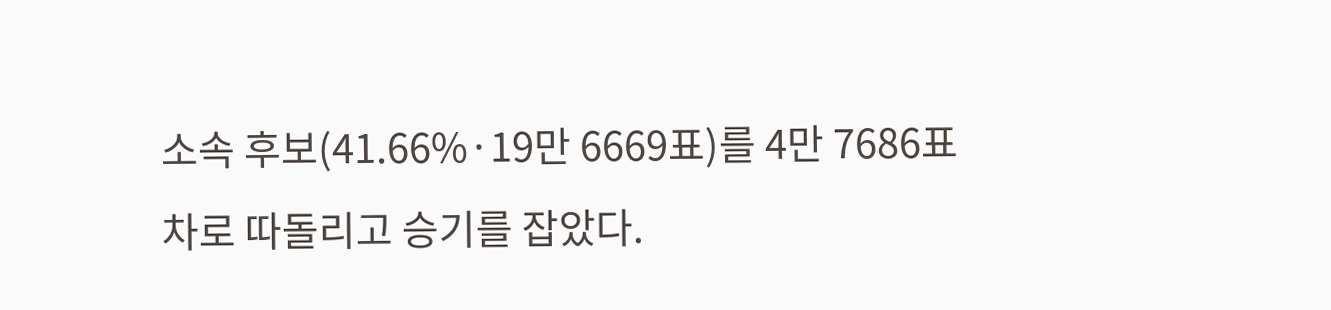소속 후보(41.66%·19만 6669표)를 4만 7686표차로 따돌리고 승기를 잡았다.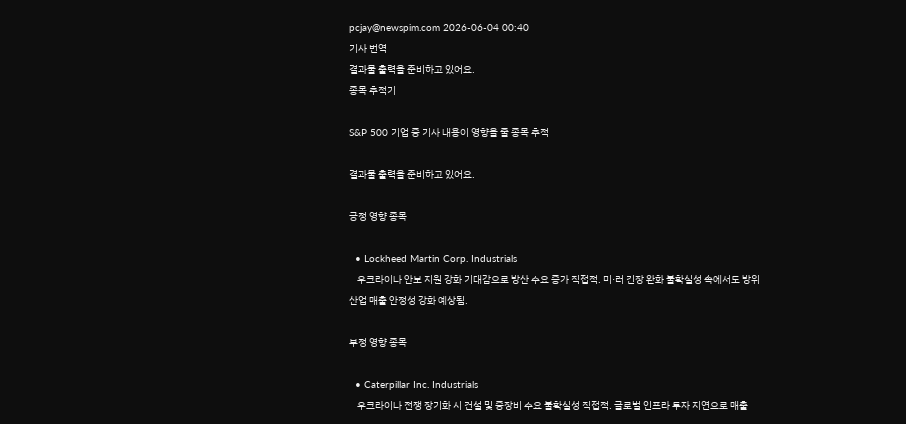pcjay@newspim.com 2026-06-04 00:40
기사 번역
결과물 출력을 준비하고 있어요.
종목 추적기

S&P 500 기업 중 기사 내용이 영향을 줄 종목 추적

결과물 출력을 준비하고 있어요.

긍정 영향 종목

  • Lockheed Martin Corp. Industrials
    우크라이나 안보 지원 강화 기대감으로 방산 수요 증가 직접적. 미·러 긴장 완화 불확실성 속에서도 방위산업 매출 안정성 강화 예상됨.

부정 영향 종목

  • Caterpillar Inc. Industrials
    우크라이나 전쟁 장기화 시 건설 및 중장비 수요 불확실성 직접적. 글로벌 인프라 투자 지연으로 매출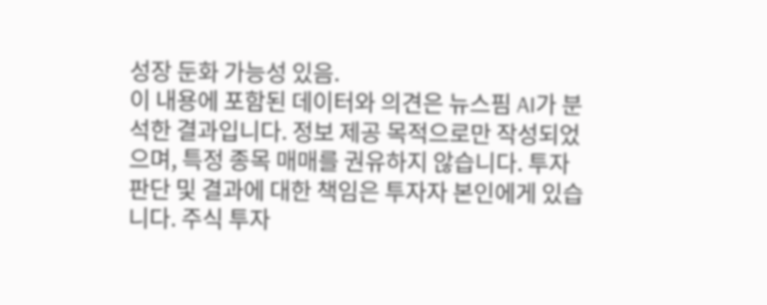성장 둔화 가능성 있음.
이 내용에 포함된 데이터와 의견은 뉴스핌 AI가 분석한 결과입니다. 정보 제공 목적으로만 작성되었으며, 특정 종목 매매를 권유하지 않습니다. 투자 판단 및 결과에 대한 책임은 투자자 본인에게 있습니다. 주식 투자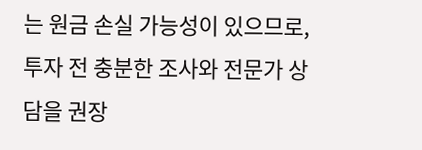는 원금 손실 가능성이 있으므로, 투자 전 충분한 조사와 전문가 상담을 권장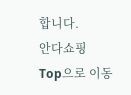합니다.
안다쇼핑
Top으로 이동